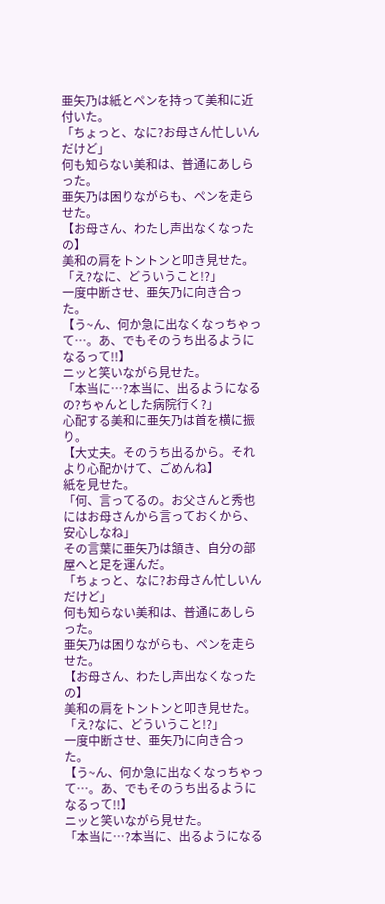亜矢乃は紙とペンを持って美和に近付いた。
「ちょっと、なに?お母さん忙しいんだけど」
何も知らない美和は、普通にあしらった。
亜矢乃は困りながらも、ペンを走らせた。
【お母さん、わたし声出なくなったの】
美和の肩をトントンと叩き見せた。
「え?なに、どういうこと!?」
一度中断させ、亜矢乃に向き合った。
【う~ん、何か急に出なくなっちゃって…。あ、でもそのうち出るようになるって!!】
ニッと笑いながら見せた。
「本当に…?本当に、出るようになるの?ちゃんとした病院行く?」
心配する美和に亜矢乃は首を横に振り。
【大丈夫。そのうち出るから。それより心配かけて、ごめんね】
紙を見せた。
「何、言ってるの。お父さんと秀也にはお母さんから言っておくから、安心しなね」
その言葉に亜矢乃は頷き、自分の部屋へと足を運んだ。
「ちょっと、なに?お母さん忙しいんだけど」
何も知らない美和は、普通にあしらった。
亜矢乃は困りながらも、ペンを走らせた。
【お母さん、わたし声出なくなったの】
美和の肩をトントンと叩き見せた。
「え?なに、どういうこと!?」
一度中断させ、亜矢乃に向き合った。
【う~ん、何か急に出なくなっちゃって…。あ、でもそのうち出るようになるって!!】
ニッと笑いながら見せた。
「本当に…?本当に、出るようになる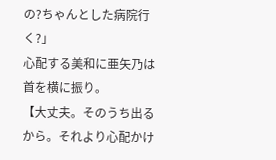の?ちゃんとした病院行く?」
心配する美和に亜矢乃は首を横に振り。
【大丈夫。そのうち出るから。それより心配かけ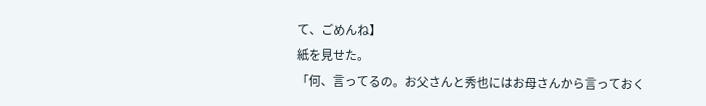て、ごめんね】
紙を見せた。
「何、言ってるの。お父さんと秀也にはお母さんから言っておく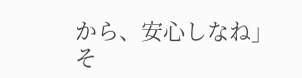から、安心しなね」
そ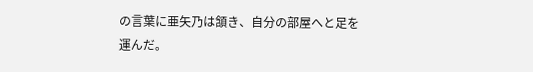の言葉に亜矢乃は頷き、自分の部屋へと足を運んだ。